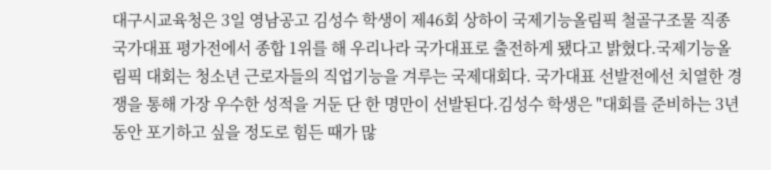대구시교육청은 3일 영남공고 김성수 학생이 제46회 상하이 국제기능올림픽 철골구조물 직종 국가대표 평가전에서 종합 1위를 해 우리나라 국가대표로 출전하게 됐다고 밝혔다.국제기능올림픽 대회는 청소년 근로자들의 직업기능을 겨루는 국제대회다. 국가대표 선발전에선 치열한 경쟁을 통해 가장 우수한 성적을 거둔 단 한 명만이 선발된다.김성수 학생은 "대회를 준비하는 3년 동안 포기하고 싶을 정도로 힘든 때가 많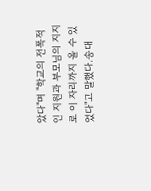았다"며 "학교의 전폭적인 지원과 부모님의 지지로 이 자리까지 올 수 있었다"고 말했다.송대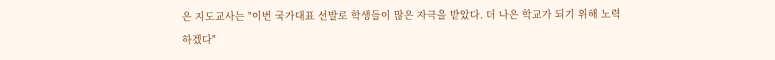은 지도교사는 "이번 국가대표 선발로 학생들이 많은 자극을 받았다. 더 나은 학교가 되기 위해 노력하겠다"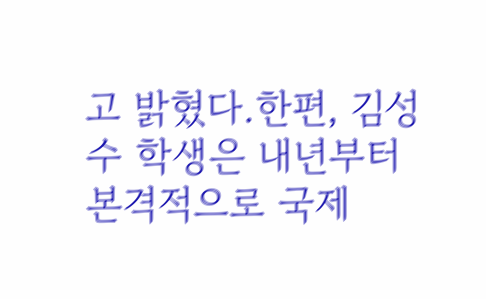고 밝혔다.한편, 김성수 학생은 내년부터 본격적으로 국제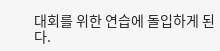대회를 위한 연습에 돌입하게 된다.